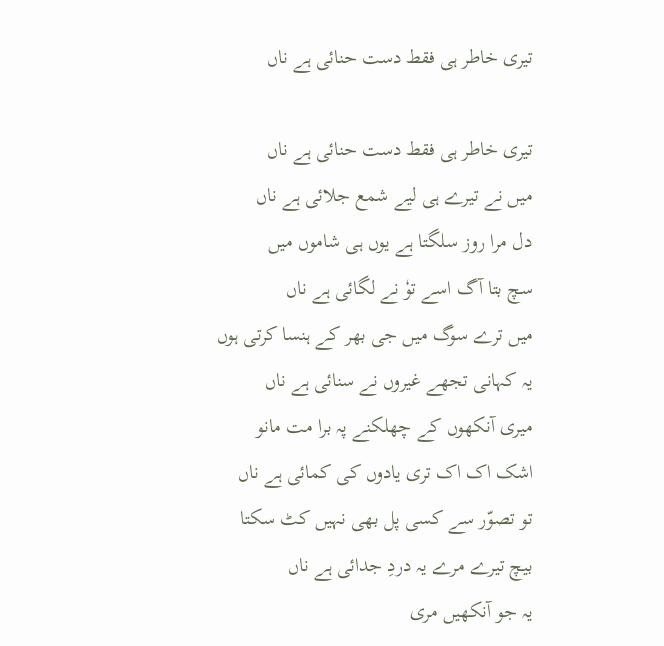تیری خاطر ہی فقط دست حنائی ہے ناں

تیری خاطر ہی فقط دست حنائی ہے ناں
میں نے تیرے ہی لیے شمع جلائی ہے ناں
دل مرا روز سلگتا ہے یوں ہی شاموں میں
سچ بتا آگ اسے توٗ نے لگائی ہے ناں
میں ترے سوگ میں جی بھر کے ہنسا کرتی ہوں
یہ کہانی تجھے غیروں نے سنائی ہے ناں
میری آنکھوں کے چھلکنے پہ برا مت مانو
اشک اک اک تری یادوں کی کمائی ہے ناں
تو تصوّر سے کسی پل بھی نہیں کٹ سکتا
بیچ تیرے مرے یہ دردِ جدائی ہے ناں
یہ جو آنکھیں مری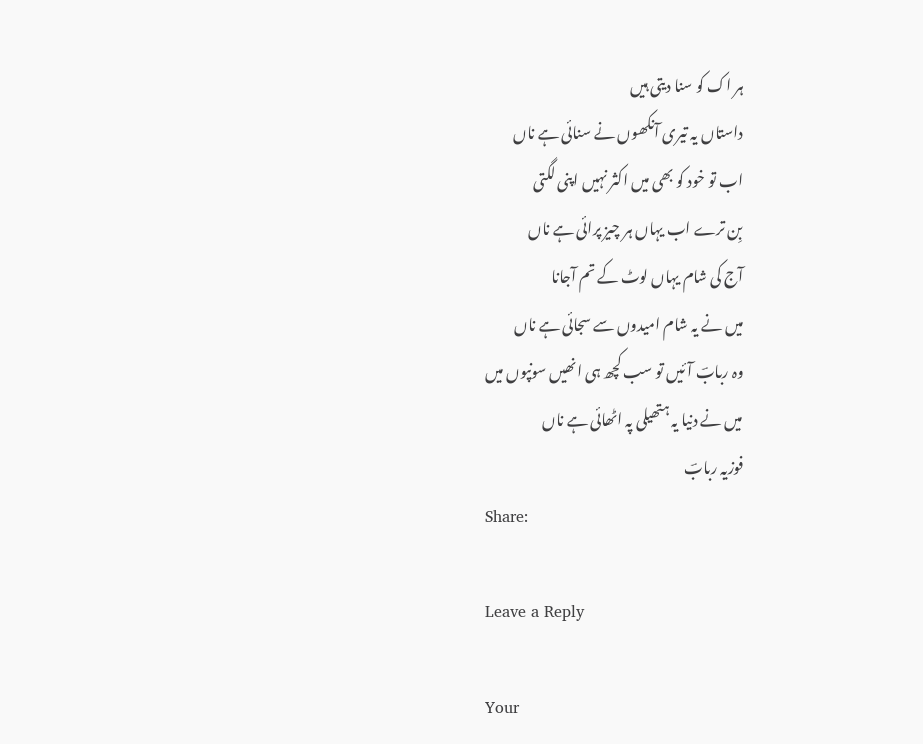ہر اک کو سنا دیتی ہیں
داستاں یہ تیری آنکھوں نے سنائی ہے ناں
اب تو خود کو بھی میں اکثر نہیں اپنی لگتی
بِن ترے اب یہاں ہر چیز پرائی ہے ناں
آج کی شام یہاں لوٹ کے تم آجانا
میں نے یہ شام امیدوں سے سجائی ہے ناں
وہ ربابؔ آئیں تو سب کچھ ہی انھیں سونپوں میں
میں نے دنیا یہ ہتھیلی پہ اٹھائی ہے ناں
فوزیہ ربابؔ
Share:

Leave a Reply

Your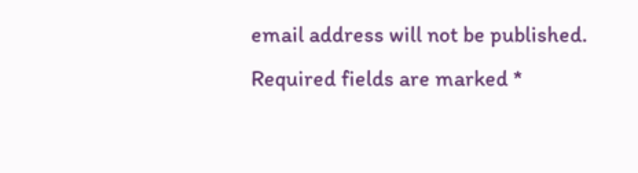email address will not be published. Required fields are marked *